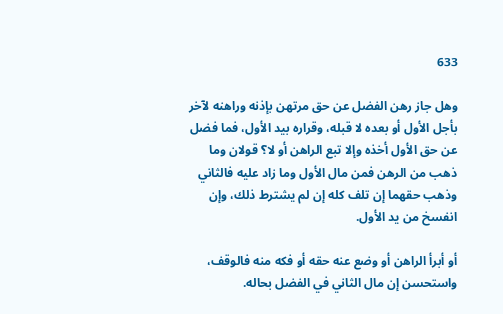633

وهل جاز رهن الفضل عن حق مرتهن بإذنه وراهنه لآخر بأجل الأول أو بعده لا قبله، وقراره بيد الأول، فما فضل عن حق الأول أخذه وإلا تبع الراهن أو لا؟ قولان وما ذهب من الرهن فمن مال الأول وما زاد عليه فالثاني وذهب حقهما إن تلف كله إن لم يشترط ذلك، وإن انفسخ من يد الأول.

أو أبرأ الراهن أو وضع عنه حقه أو فكه منه فالوقف، واستحسن إن مال الثاني في الفضل بحاله.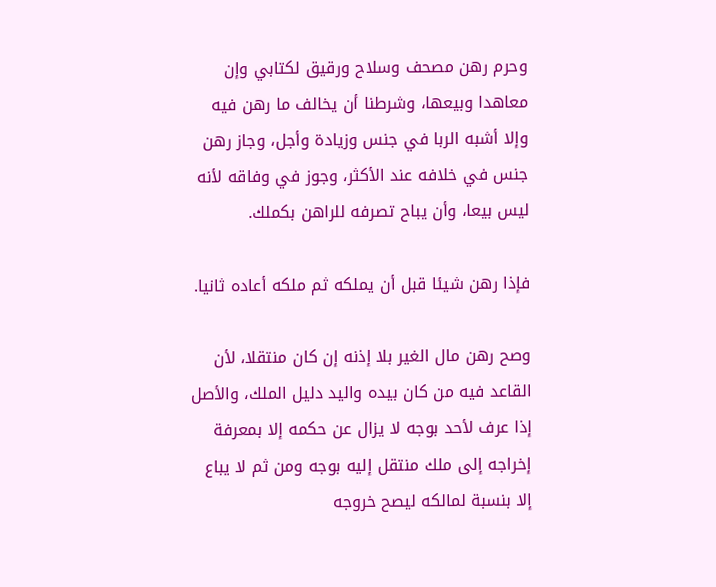وحرم رهن مصحف وسلاح ورقيق لكتابي وإن معاهدا وبيعها، وشرطنا أن يخالف ما رهن فيه وإلا أشبه الربا في جنس وزيادة وأجل، وجاز رهن جنس في خلافه عند الأكثر، وجوز في وفاقه لأنه ليس بيعا، وأن يباح تصرفه للراهن بكملك.

فإذا رهن شيئا قبل أن يملكه ثم ملكه أعاده ثانيا.

وصح رهن مال الغير بلا إذنه إن كان منتقلا، لأن القاعد فيه من كان بيده واليد دليل الملك، والأصل إذا عرف لأحد بوجه لا يزال عن حكمه إلا بمعرفة إخراجه إلى ملك منتقل إليه بوجه ومن ثم لا يباع إلا بنسبة لمالكه ليصح خروجه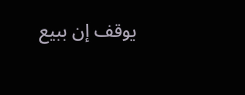يوقف إن ببيع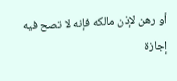أو رهن لإذن مالكه فإنه لا تصح فيه إجازة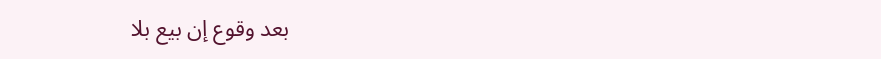بعد وقوع إن بيع بلا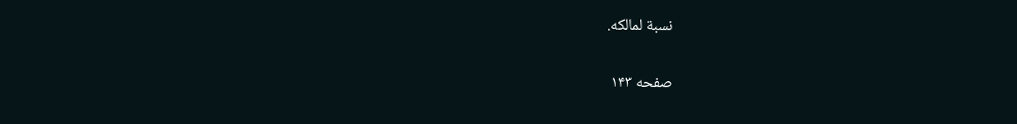نسبة لمالكه.

صفحه ۱۴۳